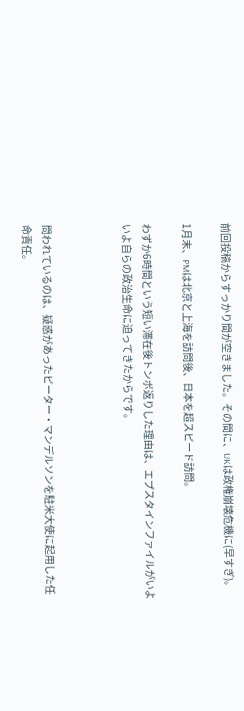前回投稿からすっかり間が空きました。その間に、UKは政権崩壊危機に(早すぎ)。

1月末、PMは北京と上海を訪問後、日本を超スピード訪問。

わずか6時間という短い滞在後トンボ返りした理由は、エプスタインファイルがいよいよ自らの政治生命に迫ってきたからです。



問われているのは、疑惑があったピーター・マンデルソンを駐米大使に起用した任命責任。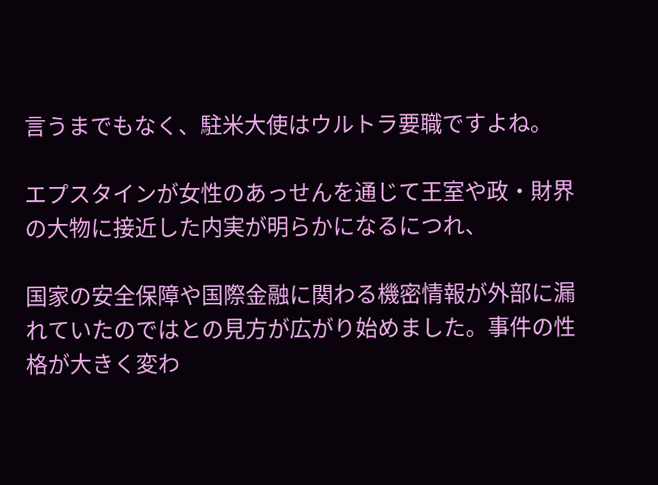言うまでもなく、駐米大使はウルトラ要職ですよね。

エプスタインが女性のあっせんを通じて王室や政・財界の大物に接近した内実が明らかになるにつれ、

国家の安全保障や国際金融に関わる機密情報が外部に漏れていたのではとの見方が広がり始めました。事件の性格が大きく変わ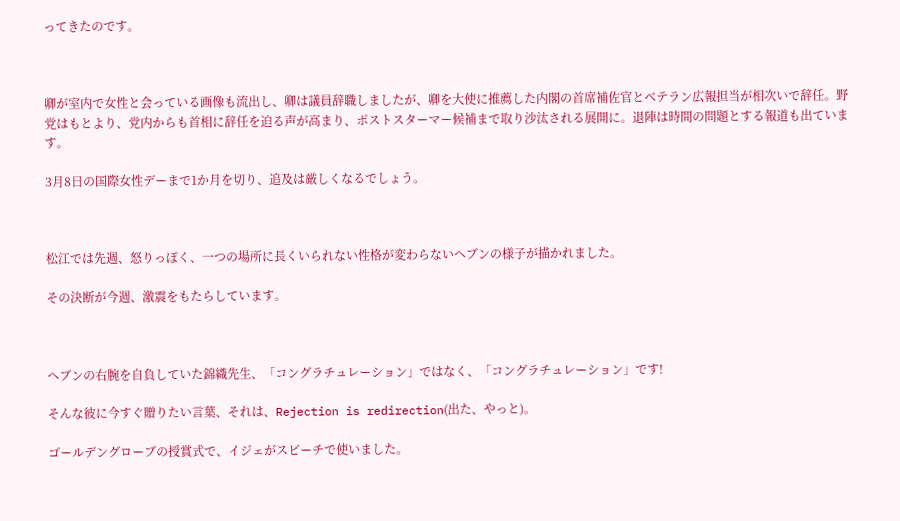ってきたのです。



卿が室内で女性と会っている画像も流出し、卿は議員辞職しましたが、卿を大使に推薦した内閣の首席補佐官とベテラン広報担当が相次いで辞任。野党はもとより、党内からも首相に辞任を迫る声が高まり、ポストスターマー候補まで取り沙汰される展開に。退陣は時間の問題とする報道も出ています。

3月8日の国際女性デーまで1か月を切り、追及は厳しくなるでしょう。



松江では先週、怒りっぽく、一つの場所に長くいられない性格が変わらないヘブンの様子が描かれました。

その決断が今週、激震をもたらしています。



ヘブンの右腕を自負していた錦織先生、「コングラチュレーション」ではなく、「コングラチュレーション」です!

そんな彼に今すぐ贈りたい言葉、それは、Rejection is redirection(出た、やっと)。

ゴールデングローブの授賞式で、イジェがスピーチで使いました。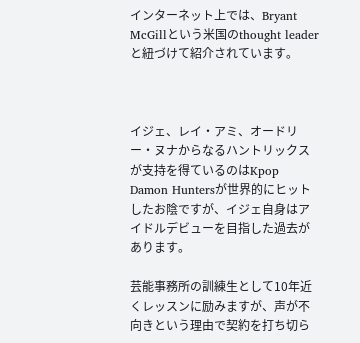インターネット上では、Bryant McGillという米国のthought leaderと紐づけて紹介されています。



イジェ、レイ・アミ、オードリー・ヌナからなるハントリックスが支持を得ているのはKpop Damon Huntersが世界的にヒットしたお陰ですが、イジェ自身はアイドルデビューを目指した過去があります。

芸能事務所の訓練生として10年近くレッスンに励みますが、声が不向きという理由で契約を打ち切ら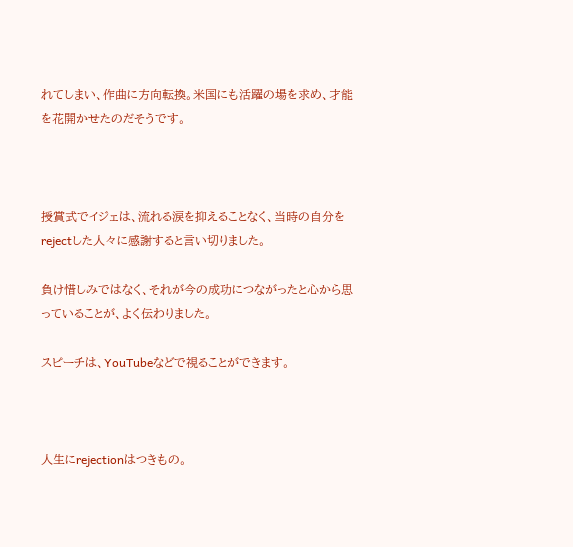れてしまい、作曲に方向転換。米国にも活躍の場を求め、才能を花開かせたのだそうです。



授賞式でイジェは、流れる涙を抑えることなく、当時の自分をrejectした人々に感謝すると言い切りました。

負け惜しみではなく、それが今の成功につながったと心から思っていることが、よく伝わりました。

スピーチは、YouTubeなどで視ることができます。



人生にrejectionはつきもの。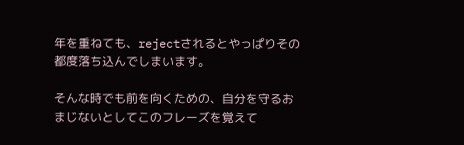年を重ねても、rejectされるとやっぱりその都度落ち込んでしまいます。

そんな時でも前を向くための、自分を守るおまじないとしてこのフレーズを覚えて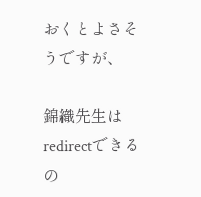おくとよさそうですが、

錦織先生はredirectできるの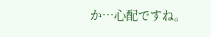か…心配ですね。